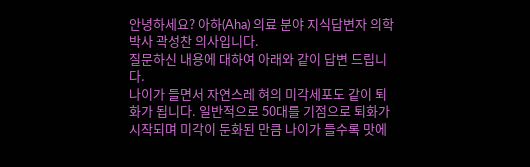안녕하세요? 아하(Aha) 의료 분야 지식답변자 의학박사 곽성찬 의사입니다.
질문하신 내용에 대하여 아래와 같이 답변 드립니다.
나이가 들면서 자연스레 혀의 미각세포도 같이 퇴화가 됩니다. 일반적으로 50대를 기점으로 퇴화가 시작되며 미각이 둔화된 만큼 나이가 들수록 맛에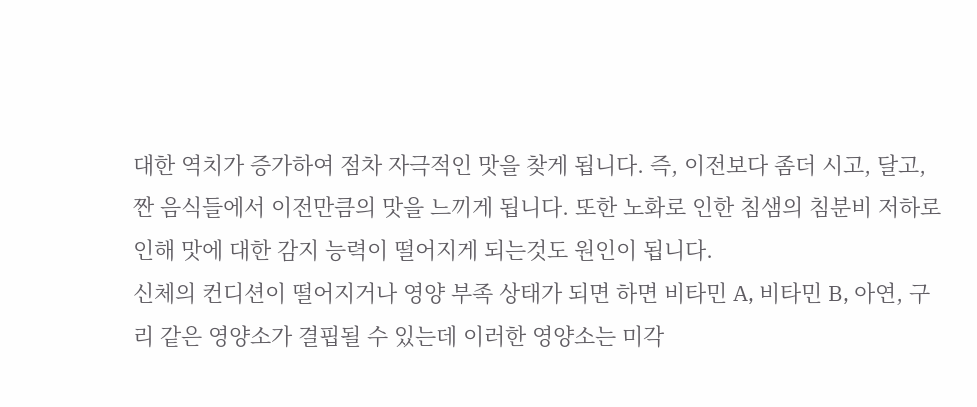대한 역치가 증가하여 점차 자극적인 맛을 찾게 됩니다. 즉, 이전보다 좀더 시고, 달고, 짠 음식들에서 이전만큼의 맛을 느끼게 됩니다. 또한 노화로 인한 침샘의 침분비 저하로 인해 맛에 대한 감지 능력이 떨어지게 되는것도 원인이 됩니다.
신체의 컨디션이 떨어지거나 영양 부족 상태가 되면 하면 비타민 A, 비타민 B, 아연, 구리 같은 영양소가 결핍될 수 있는데 이러한 영양소는 미각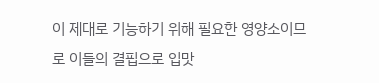이 제대로 기능하기 위해 필요한 영양소이므로 이들의 결핍으로 입맛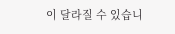이 달라질 수 있습니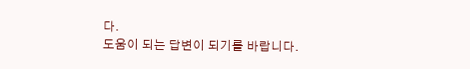다.
도움이 되는 답변이 되기를 바랍니다.